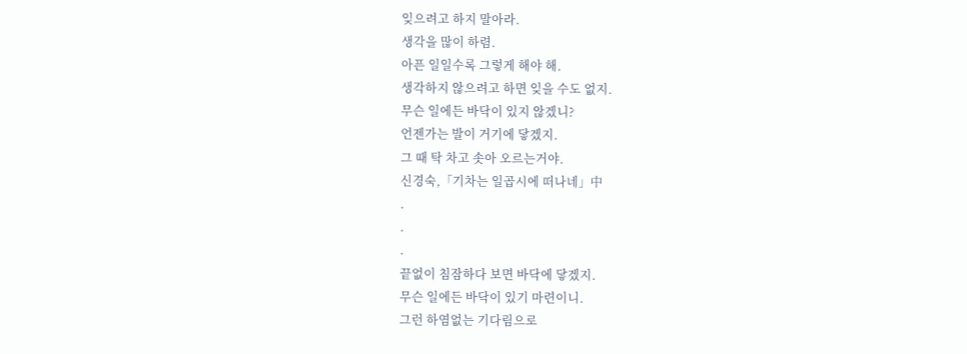잊으려고 하지 말아라.
생각을 많이 하렴.
아픈 일일수록 그렇게 해야 해.
생각하지 않으려고 하면 잊을 수도 없지.
무슨 일에든 바닥이 있지 않겠니?
언젠가는 발이 거기에 닿겠지.
그 때 탁 차고 솟아 오르는거야.
신경숙,「기차는 일곱시에 떠나네」中
.
.
.
끝없이 침잠하다 보면 바닥에 닿겠지.
무슨 일에든 바닥이 있기 마련이니.
그런 하염없는 기다림으로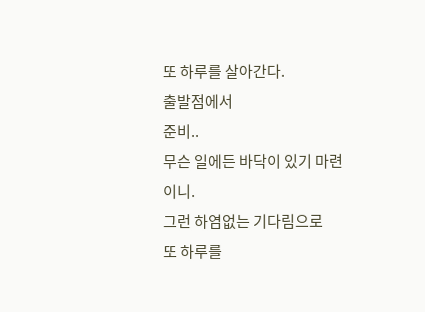또 하루를 살아간다.
출발점에서
준비..
무슨 일에든 바닥이 있기 마련이니.
그런 하염없는 기다림으로
또 하루를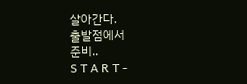살아간다.
출발점에서
준비..
S T A R T -